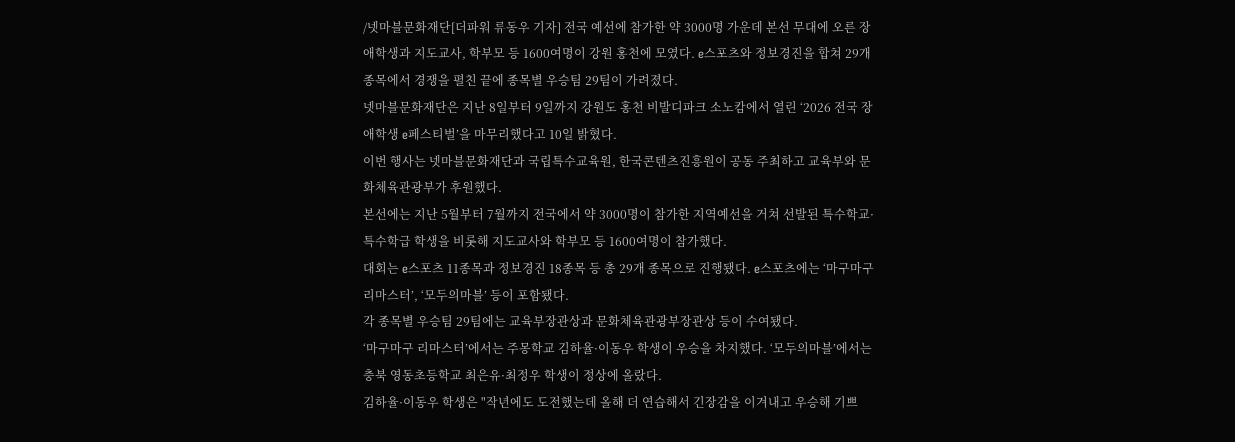/넷마블문화재단[더파워 류동우 기자] 전국 예선에 참가한 약 3000명 가운데 본선 무대에 오른 장애학생과 지도교사, 학부모 등 1600여명이 강원 홍천에 모였다. e스포츠와 정보경진을 합쳐 29개 종목에서 경쟁을 펼친 끝에 종목별 우승팀 29팀이 가려졌다.
넷마블문화재단은 지난 8일부터 9일까지 강원도 홍천 비발디파크 소노캄에서 열린 ‘2026 전국 장애학생 e페스티벌’을 마무리했다고 10일 밝혔다.
이번 행사는 넷마블문화재단과 국립특수교육원, 한국콘텐츠진흥원이 공동 주최하고 교육부와 문화체육관광부가 후원했다.
본선에는 지난 5월부터 7월까지 전국에서 약 3000명이 참가한 지역예선을 거쳐 선발된 특수학교·특수학급 학생을 비롯해 지도교사와 학부모 등 1600여명이 참가했다.
대회는 e스포츠 11종목과 정보경진 18종목 등 총 29개 종목으로 진행됐다. e스포츠에는 ‘마구마구 리마스터’, ‘모두의마블’ 등이 포함됐다.
각 종목별 우승팀 29팀에는 교육부장관상과 문화체육관광부장관상 등이 수여됐다.
‘마구마구 리마스터’에서는 주몽학교 김하율·이동우 학생이 우승을 차지했다. ‘모두의마블’에서는 충북 영동초등학교 최은유·최정우 학생이 정상에 올랐다.
김하율·이동우 학생은 "작년에도 도전했는데 올해 더 연습해서 긴장감을 이겨내고 우승해 기쁘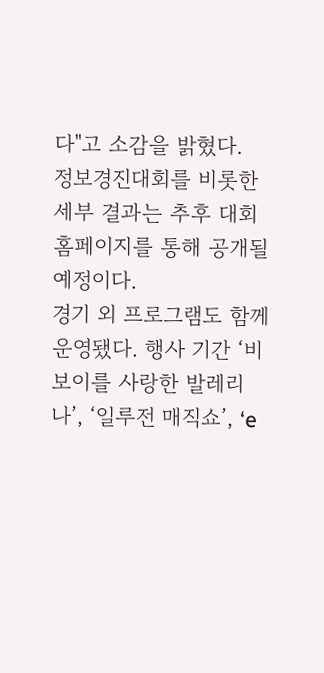다"고 소감을 밝혔다.
정보경진대회를 비롯한 세부 결과는 추후 대회 홈페이지를 통해 공개될 예정이다.
경기 외 프로그램도 함께 운영됐다. 행사 기간 ‘비보이를 사랑한 발레리나’, ‘일루전 매직쇼’, ‘e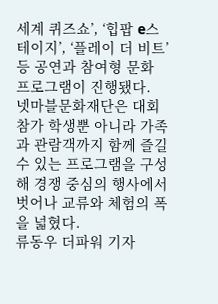세계 퀴즈쇼’, ‘힙팝 e스테이지’, ‘플레이 더 비트’ 등 공연과 참여형 문화 프로그램이 진행됐다.
넷마블문화재단은 대회 참가 학생뿐 아니라 가족과 관람객까지 함께 즐길 수 있는 프로그램을 구성해 경쟁 중심의 행사에서 벗어나 교류와 체험의 폭을 넓혔다.
류동우 더파워 기자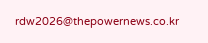rdw2026@thepowernews.co.kr